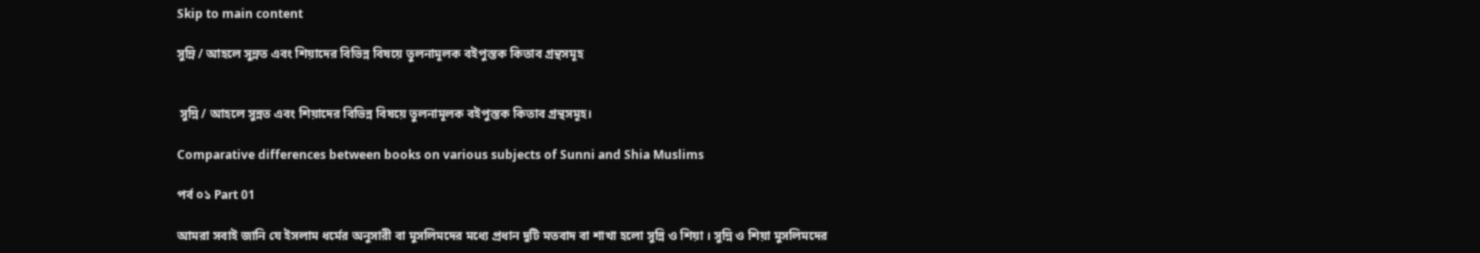Skip to main content

সুন্নি / আহলে সুন্নত এবং শিয়াদের বিভিন্ন বিষয়ে তুলনামূলক বইপুস্তক কিতাব গ্রন্থসমূহ


 সুন্নি / আহলে সুন্নত এবং শিয়াদের বিভিন্ন বিষয়ে তুলনামূলক বইপুস্তক কিতাব গ্রন্থসমূহ।

Comparative differences between books on various subjects of Sunni and Shia Muslims

পর্ব ০১ Part 01

আমরা সবাই জানি যে ইসলাম ধর্মের অনুসারী বা মুসলিমদের মধ্যে প্রধান দুটি মতবাদ বা শাখা হলো সুন্নি ও শিয়া । সুন্নি ও শিয়া মুসলিমদের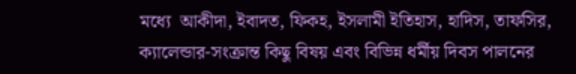মধ্যে  আকীদা, ইবাদত, ফিকহ, ইসলামী ইতিহাস, হাদিস, তাফসির, ক্যালেন্ডার-সংক্রান্ত কিছু বিষয় এবং বিভিন্ন ধর্মীয় দিবস পালনের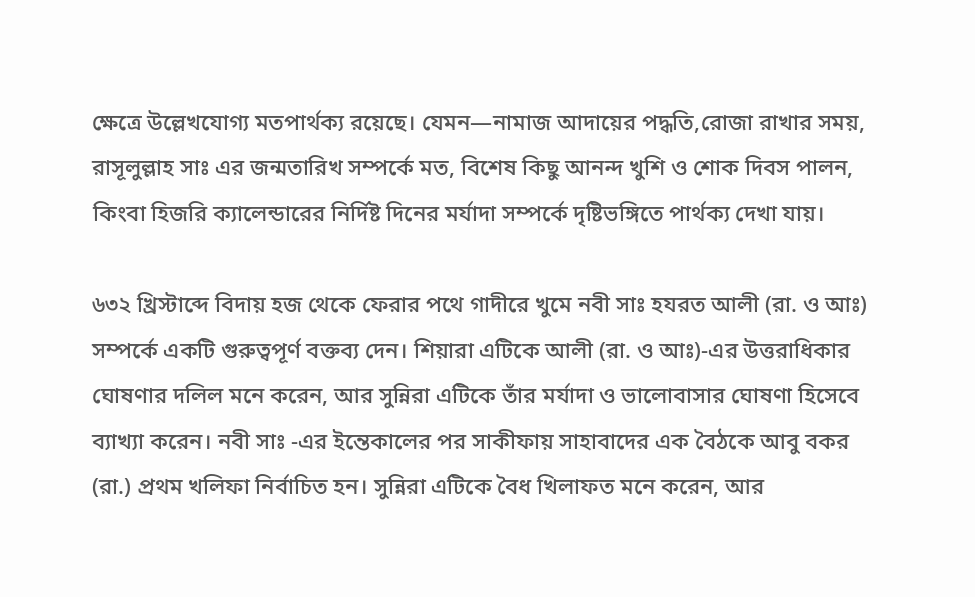ক্ষেত্রে উল্লেখযোগ্য মতপার্থক্য রয়েছে। যেমন—নামাজ আদায়ের পদ্ধতি,রোজা রাখার সময়, রাসূলুল্লাহ সাঃ এর জন্মতারিখ সম্পর্কে মত, বিশেষ কিছু আনন্দ খুশি ও শোক দিবস পালন, কিংবা হিজরি ক্যালেন্ডারের নির্দিষ্ট দিনের মর্যাদা সম্পর্কে দৃষ্টিভঙ্গিতে পার্থক্য দেখা যায়।

৬৩২ খ্রিস্টাব্দে বিদায় হজ থেকে ফেরার পথে গাদীরে খুমে নবী সাঃ হযরত আলী (রা. ও আঃ) সম্পর্কে একটি গুরুত্বপূর্ণ বক্তব্য দেন। শিয়ারা এটিকে আলী (রা. ও আঃ)-এর উত্তরাধিকার ঘোষণার দলিল মনে করেন, আর সুন্নিরা এটিকে তাঁর মর্যাদা ও ভালোবাসার ঘোষণা হিসেবে ব্যাখ্যা করেন। নবী সাঃ -এর ইন্তেকালের পর সাকীফায় সাহাবাদের এক বৈঠকে আবু বকর (রা.) প্রথম খলিফা নির্বাচিত হন। সুন্নিরা এটিকে বৈধ খিলাফত মনে করেন, আর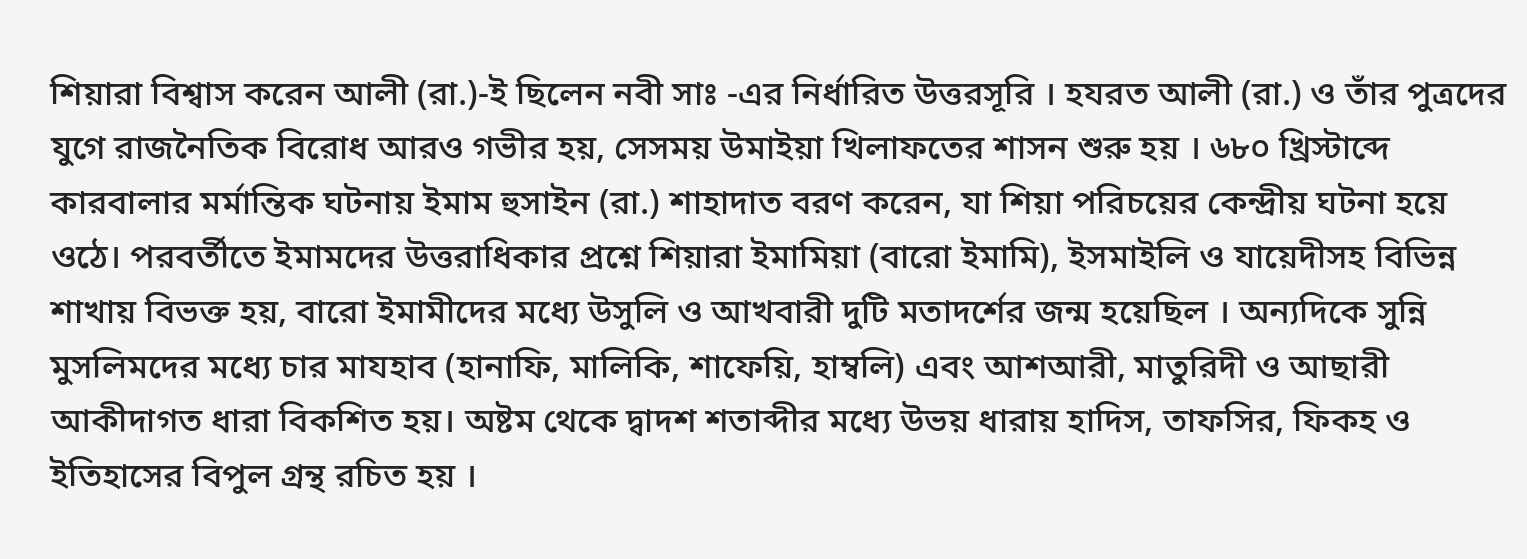শিয়ারা বিশ্বাস করেন আলী (রা.)-ই ছিলেন নবী সাঃ -এর নির্ধারিত উত্তরসূরি । হযরত আলী (রা.) ও তাঁর পুত্রদের যুগে রাজনৈতিক বিরোধ আরও গভীর হয়, সেসময় উমাইয়া খিলাফতের শাসন শুরু হয় । ৬৮০ খ্রিস্টাব্দে কারবালার মর্মান্তিক ঘটনায় ইমাম হুসাইন (রা.) শাহাদাত বরণ করেন, যা শিয়া পরিচয়ের কেন্দ্রীয় ঘটনা হয়ে ওঠে। পরবর্তীতে ইমামদের উত্তরাধিকার প্রশ্নে শিয়ারা ইমামিয়া (বারো ইমামি), ইসমাইলি ও যায়েদীসহ বিভিন্ন শাখায় বিভক্ত হয়, বারো ইমামীদের মধ্যে উসুলি ও আখবারী দুটি মতাদর্শের জন্ম হয়েছিল । অন্যদিকে সুন্নি মুসলিমদের মধ্যে চার মাযহাব (হানাফি, মালিকি, শাফেয়ি, হাম্বলি) এবং আশআরী, মাতুরিদী ও আছারী আকীদাগত ধারা বিকশিত হয়। অষ্টম থেকে দ্বাদশ শতাব্দীর মধ্যে উভয় ধারায় হাদিস, তাফসির, ফিকহ ও ইতিহাসের বিপুল গ্রন্থ রচিত হয় ।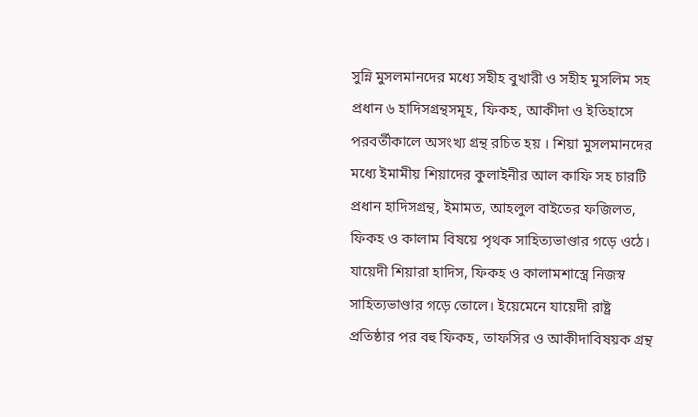সুন্নি মুসলমানদের মধ্যে সহীহ বুখারী ও সহীহ মুসলিম সহ প্রধান ৬ হাদিসগ্রন্থসমূহ, ফিকহ, আকীদা ও ইতিহাসে পরবর্তীকালে অসংখ্য গ্রন্থ রচিত হয় । শিয়া মুসলমানদের মধ্যে ইমামীয় শিয়াদের কুলাইনীর আল কাফি সহ চারটি প্রধান হাদিসগ্রন্থ, ইমামত, আহলুল বাইতের ফজিলত, ফিকহ ও কালাম বিষয়ে পৃথক সাহিত্যভাণ্ডার গড়ে ওঠে। যায়েদী শিয়ারা হাদিস, ফিকহ ও কালামশাস্ত্রে নিজস্ব সাহিত্যভাণ্ডার গড়ে তোলে। ইয়েমেনে যায়েদী রাষ্ট্র প্রতিষ্ঠার পর বহু ফিকহ, তাফসির ও আকীদাবিষয়ক গ্রন্থ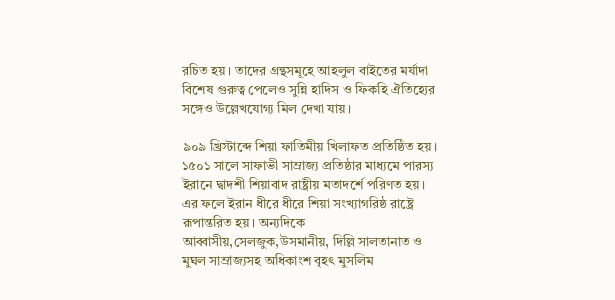রচিত হয়। তাদের গ্রন্থসমূহে আহলুল বাইতের মর্যাদা বিশেষ গুরুত্ব পেলেও সুন্নি হাদিস ও ফিকহি ঐতিহ্যের সঙ্গেও উল্লেখযোগ্য মিল দেখা যায়।

৯০৯ খ্রিস্টাব্দে শিয়া ফাতিমীয় খিলাফত প্রতিষ্ঠিত হয়। ১৫০১ সালে সাফাভী সাম্রাজ্য প্রতিষ্ঠার মাধ্যমে পারস্য ইরানে দ্বাদশী শিয়াবাদ রাষ্ট্রীয় মতাদর্শে পরিণত হয়। এর ফলে ইরান ধীরে ধীরে শিয়া সংখ্যাগরিষ্ঠ রাষ্ট্রে রূপান্তরিত হয়। অন্যদিকে আব্বাসীয়,সেলজুক,উসমানীয়, দিল্লি সালতানাত ও মুঘল সাম্রাজ্যসহ অধিকাংশ বৃহৎ মুসলিম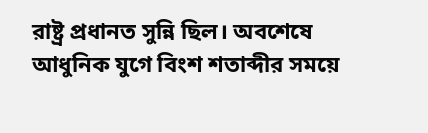রাষ্ট্র প্রধানত সুন্নি ছিল। অবশেষে আধুনিক যুগে বিংশ শতাব্দীর সময়ে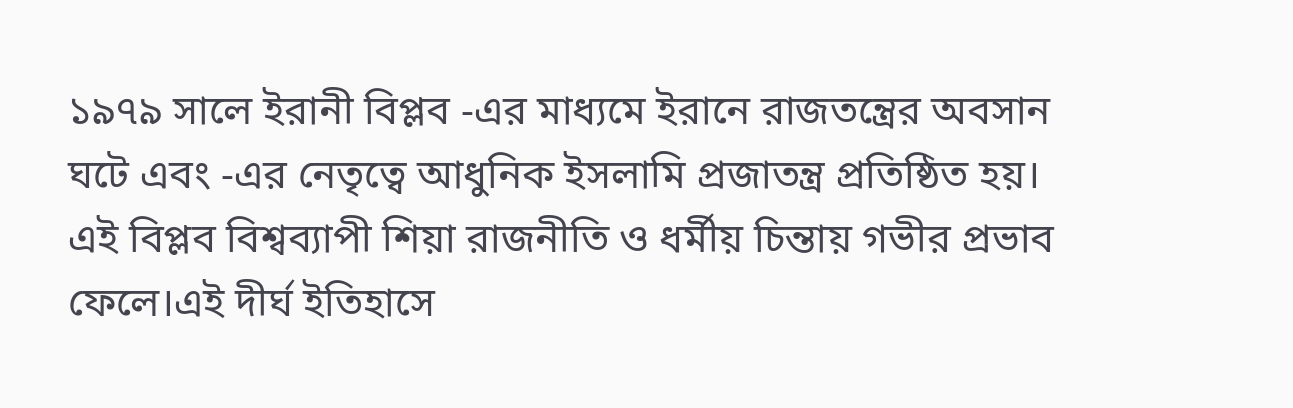১৯৭৯ সালে ইরানী বিপ্লব -এর মাধ্যমে ইরানে রাজতন্ত্রের অবসান ঘটে এবং -এর নেতৃত্বে আধুনিক ইসলামি প্রজাতন্ত্র প্রতিষ্ঠিত হয়। এই বিপ্লব বিশ্বব্যাপী শিয়া রাজনীতি ও ধর্মীয় চিন্তায় গভীর প্রভাব ফেলে।এই দীর্ঘ ইতিহাসে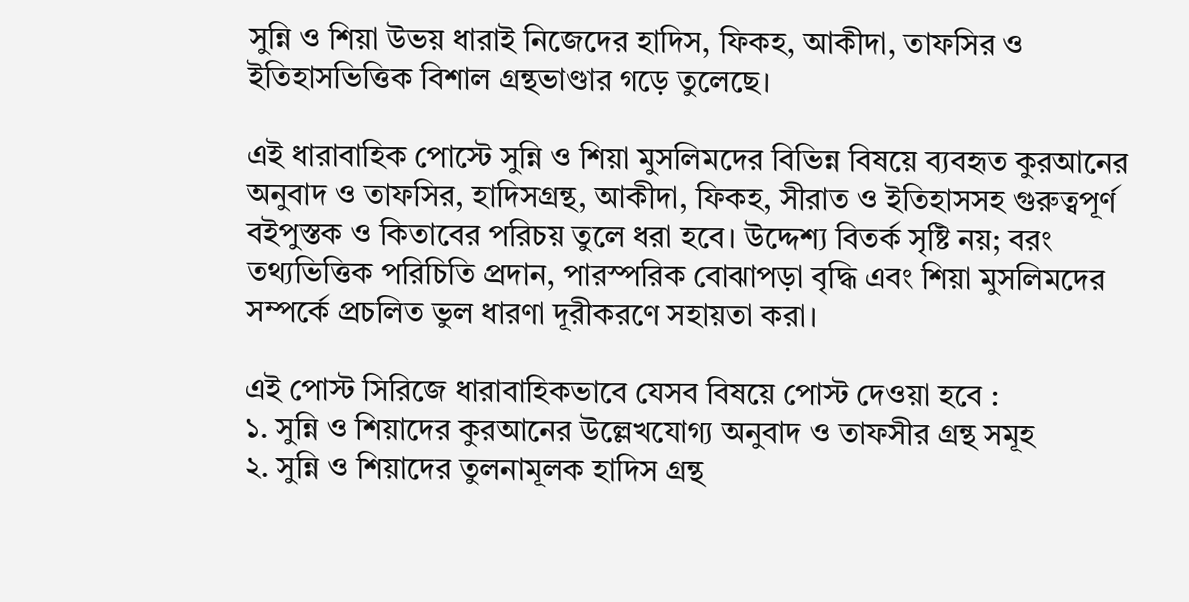সুন্নি ও শিয়া উভয় ধারাই নিজেদের হাদিস, ফিকহ, আকীদা, তাফসির ও ইতিহাসভিত্তিক বিশাল গ্রন্থভাণ্ডার গড়ে তুলেছে।

এই ধারাবাহিক পোস্টে সুন্নি ও শিয়া মুসলিমদের বিভিন্ন বিষয়ে ব্যবহৃত কুরআনের অনুবাদ ও তাফসির, হাদিসগ্রন্থ, আকীদা, ফিকহ, সীরাত ও ইতিহাসসহ গুরুত্বপূর্ণ বইপুস্তক ও কিতাবের পরিচয় তুলে ধরা হবে। উদ্দেশ্য বিতর্ক সৃষ্টি নয়; বরং তথ্যভিত্তিক পরিচিতি প্রদান, পারস্পরিক বোঝাপড়া বৃদ্ধি এবং শিয়া মুসলিমদের সম্পর্কে প্রচলিত ভুল ধারণা দূরীকরণে সহায়তা করা।

এই পোস্ট সিরিজে ধারাবাহিকভাবে যেসব বিষয়ে পোস্ট দেওয়া হবে :
১. সুন্নি ও শিয়াদের কুরআনের উল্লেখযোগ্য অনুবাদ ও তাফসীর গ্রন্থ সমূহ
২. সুন্নি ও শিয়াদের তুলনামূলক হাদিস গ্রন্থ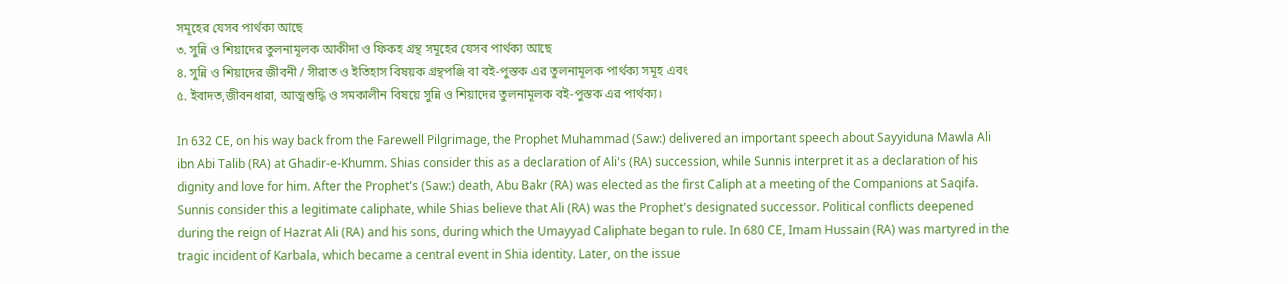সমূহের যেসব পার্থক্য আছে
৩. সুন্নি ও শিয়াদের তুলনামূলক আকীদা ও ফিকহ গ্রন্থ সমূহের যেসব পার্থক্য আছে
৪. সুন্নি ও শিয়াদের জীবনী / সীরাত ও ইতিহাস বিষয়ক গ্রন্থপঞ্জি বা বই-পুস্তক এর তুলনামূলক পার্থক্য সমূহ এবং
৫. ইবাদত,জীবনধারা, আত্মশুদ্ধি ও সমকালীন বিষয়ে সুন্নি ও শিয়াদের তুলনামূলক বই-পুস্তক এর পার্থক্য।

In 632 CE, on his way back from the Farewell Pilgrimage, the Prophet Muhammad (Saw:) delivered an important speech about Sayyiduna Mawla Ali ibn Abi Talib (RA) at Ghadir-e-Khumm. Shias consider this as a declaration of Ali's (RA) succession, while Sunnis interpret it as a declaration of his dignity and love for him. After the Prophet's (Saw:) death, Abu Bakr (RA) was elected as the first Caliph at a meeting of the Companions at Saqifa. Sunnis consider this a legitimate caliphate, while Shias believe that Ali (RA) was the Prophet's designated successor. Political conflicts deepened during the reign of Hazrat Ali (RA) and his sons, during which the Umayyad Caliphate began to rule. In 680 CE, Imam Hussain (RA) was martyred in the tragic incident of Karbala, which became a central event in Shia identity. Later, on the issue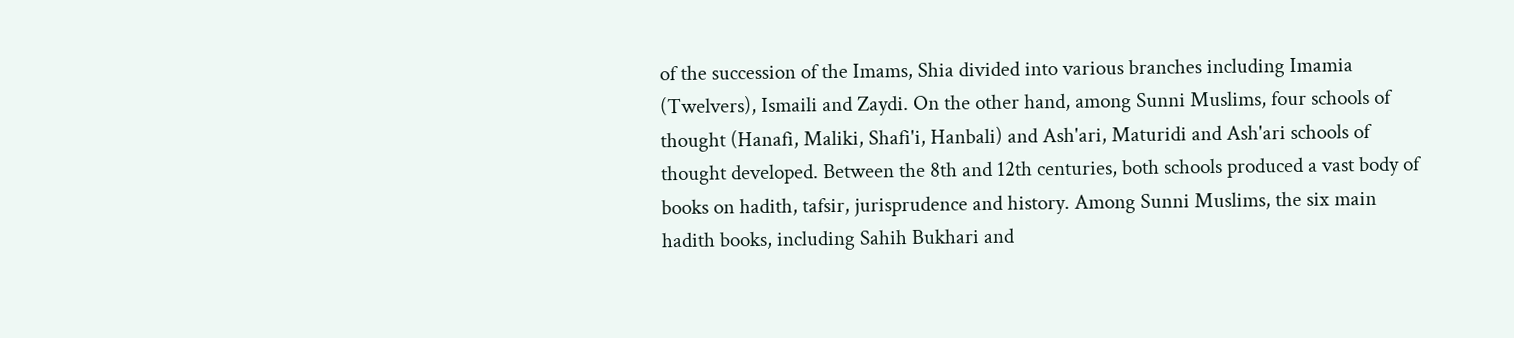of the succession of the Imams, Shia divided into various branches including Imamia (Twelvers), Ismaili and Zaydi. On the other hand, among Sunni Muslims, four schools of thought (Hanafi, Maliki, Shafi'i, Hanbali) and Ash'ari, Maturidi and Ash'ari schools of thought developed. Between the 8th and 12th centuries, both schools produced a vast body of books on hadith, tafsir, jurisprudence and history. Among Sunni Muslims, the six main hadith books, including Sahih Bukhari and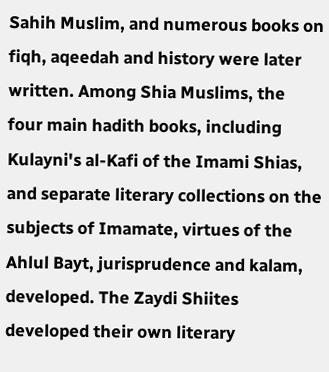Sahih Muslim, and numerous books on fiqh, aqeedah and history were later written. Among Shia Muslims, the four main hadith books, including Kulayni's al-Kafi of the Imami Shias, and separate literary collections on the subjects of Imamate, virtues of the Ahlul Bayt, jurisprudence and kalam, developed. The Zaydi Shiites developed their own literary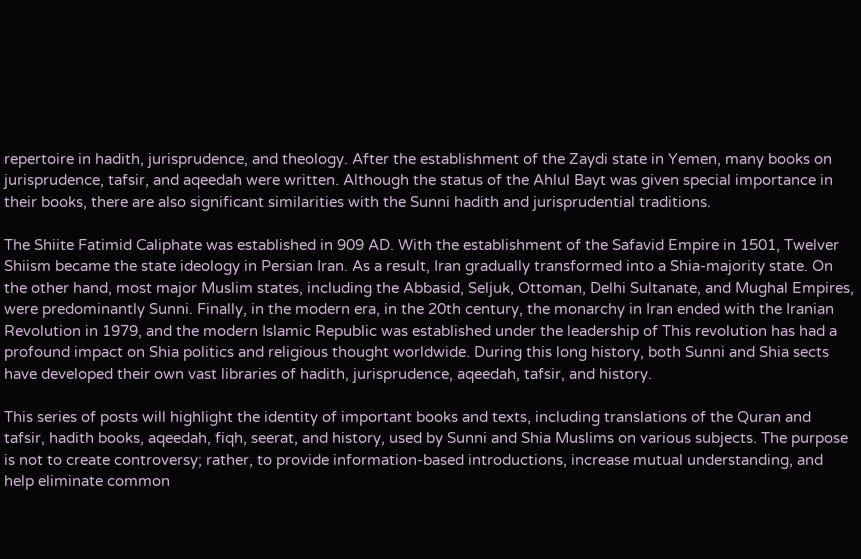repertoire in hadith, jurisprudence, and theology. After the establishment of the Zaydi state in Yemen, many books on jurisprudence, tafsir, and aqeedah were written. Although the status of the Ahlul Bayt was given special importance in their books, there are also significant similarities with the Sunni hadith and jurisprudential traditions.

The Shiite Fatimid Caliphate was established in 909 AD. With the establishment of the Safavid Empire in 1501, Twelver Shiism became the state ideology in Persian Iran. As a result, Iran gradually transformed into a Shia-majority state. On the other hand, most major Muslim states, including the Abbasid, Seljuk, Ottoman, Delhi Sultanate, and Mughal Empires, were predominantly Sunni. Finally, in the modern era, in the 20th century, the monarchy in Iran ended with the Iranian Revolution in 1979, and the modern Islamic Republic was established under the leadership of This revolution has had a profound impact on Shia politics and religious thought worldwide. During this long history, both Sunni and Shia sects have developed their own vast libraries of hadith, jurisprudence, aqeedah, tafsir, and history.

This series of posts will highlight the identity of important books and texts, including translations of the Quran and tafsir, hadith books, aqeedah, fiqh, seerat, and history, used by Sunni and Shia Muslims on various subjects. The purpose is not to create controversy; rather, to provide information-based introductions, increase mutual understanding, and help eliminate common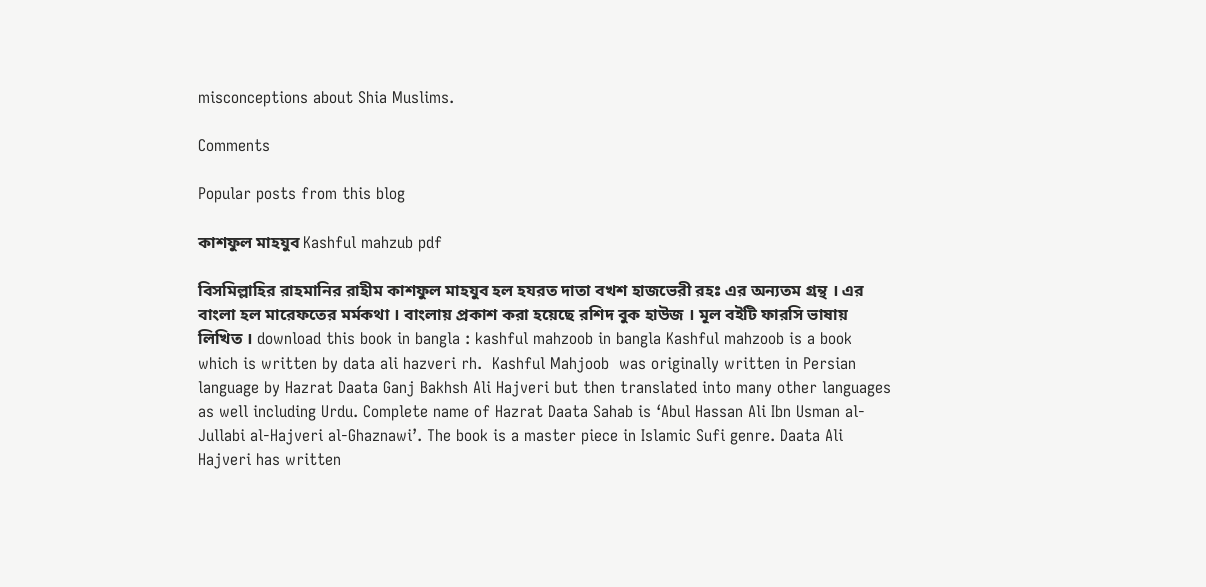misconceptions about Shia Muslims.

Comments

Popular posts from this blog

কাশফুল মাহযুব Kashful mahzub pdf

বিসমিল্লাহির রাহমানির রাহীম কাশফুল মাহযুব হল হযরত দাতা বখশ হাজভেরী রহঃ এর অন্যতম গ্রন্থ । এর বাংলা হল মারেফতের মর্মকথা । বাংলায় প্রকাশ করা হয়েছে রশিদ বুক হাউজ । মূল বইটি ফারসি ভাষায় লিখিত । download this book in bangla : kashful mahzoob in bangla Kashful mahzoob is a book which is written by data ali hazveri rh.  Kashful Mahjoob  was originally written in Persian language by Hazrat Daata Ganj Bakhsh Ali Hajveri but then translated into many other languages as well including Urdu. Complete name of Hazrat Daata Sahab is ‘Abul Hassan Ali Ibn Usman al-Jullabi al-Hajveri al-Ghaznawi’. The book is a master piece in Islamic Sufi genre. Daata Ali Hajveri has written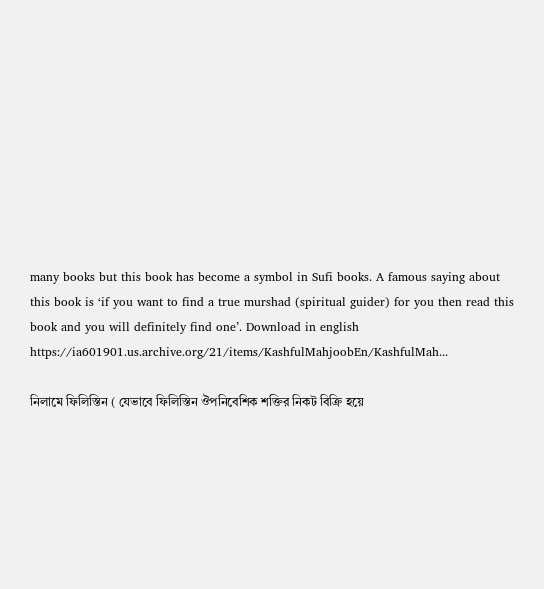many books but this book has become a symbol in Sufi books. A famous saying about this book is ‘if you want to find a true murshad (spiritual guider) for you then read this book and you will definitely find one’. Download in english   https://ia601901.us.archive.org/21/items/KashfulMahjoobEn/KashfulMah...

নিলামে ফিলিস্তিন ( যেভাবে ফিলিস্তিন ঔপনিবেশিক শক্তির নিকট বিক্রি হয়ে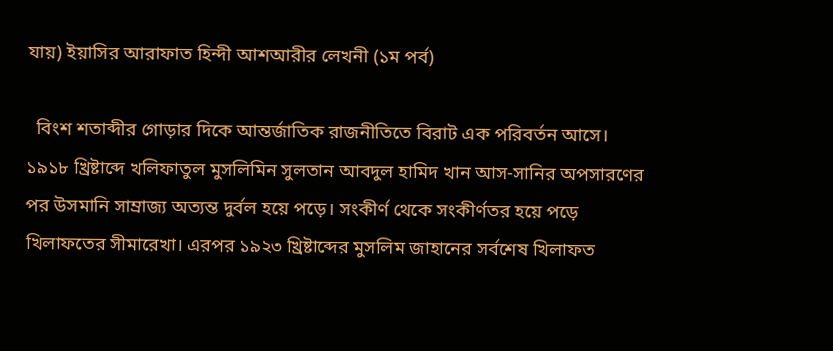যায়) ইয়াসির আরাফাত হিন্দী আশআরীর লেখনী (১ম পর্ব)

  বিংশ শতাব্দীর গোড়ার দিকে আন্তর্জাতিক রাজনীতিতে বিরাট এক পরিবর্তন আসে। ১৯১৮ খ্রিষ্টাব্দে খলিফাতুল মুসলিমিন সুলতান আবদুল হামিদ খান আস-সানির অপসারণের পর উসমানি সাম্রাজ্য অত্যন্ত দুর্বল হয়ে পড়ে। সংকীর্ণ থেকে সংকীর্ণতর হয়ে পড়ে খিলাফতের সীমারেখা। এরপর ১৯২৩ খ্রিষ্টাব্দের মুসলিম জাহানের সর্বশেষ খিলাফত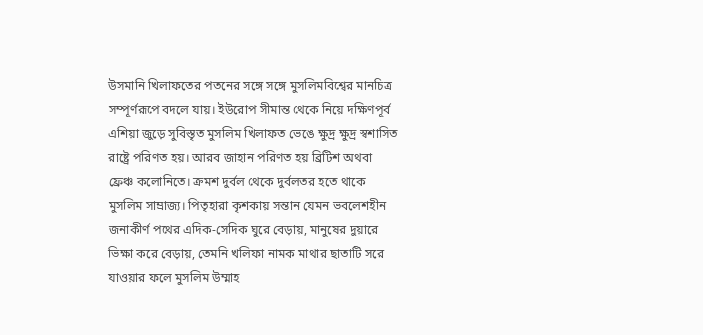উসমানি খিলাফতের পতনের সঙ্গে সঙ্গে মুসলিমবিশ্বের মানচিত্র সম্পূর্ণরূপে বদলে যায়। ইউরোপ সীমান্ত থেকে নিয়ে দক্ষিণপূর্ব এশিয়া জুড়ে সুবিস্তৃত মুসলিম খিলাফত ভেঙে ক্ষুদ্র ক্ষুদ্র স্বশাসিত রাষ্ট্রে পরিণত হয়। আরব জাহান পরিণত হয় ব্রিটিশ অথবা ফ্রেঞ্চ কলোনিতে। ক্রমশ দুর্বল থেকে দুর্বলতর হতে থাকে মুসলিম সাম্রাজ্য। পিতৃহারা কৃশকায় সন্তান যেমন ভবলেশহীন জনাকীর্ণ পথের এদিক-সেদিক ঘুরে বেড়ায়, মানুষের দুয়ারে ভিক্ষা করে বেড়ায়, তেমনি খলিফা নামক মাথার ছাতাটি সরে যাওয়ার ফলে মুসলিম উম্মাহ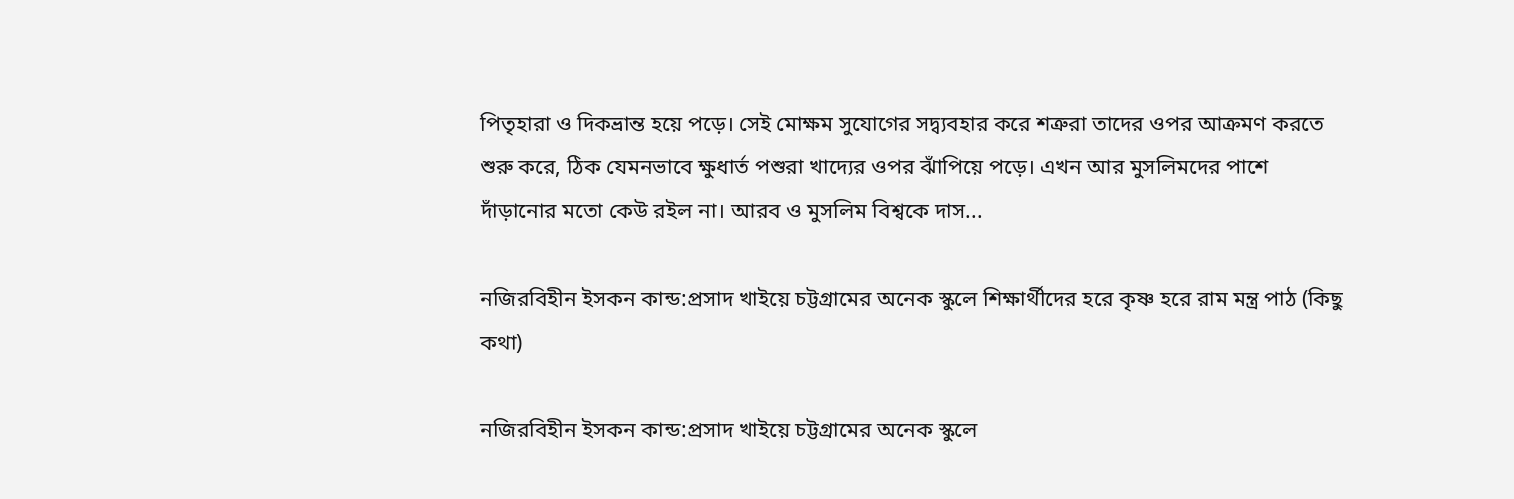পিতৃহারা ও দিকভ্রান্ত হয়ে পড়ে। সেই মোক্ষম সুযোগের সদ্ব্যবহার করে শত্রুরা তাদের ওপর আক্রমণ করতে শুরু করে, ঠিক যেমনভাবে ক্ষুধার্ত পশুরা খাদ্যের ওপর ঝাঁপিয়ে পড়ে। এখন আর মুসলিমদের পাশে দাঁড়ানোর মতো কেউ রইল না। আরব ও মুসলিম বিশ্বকে দাস...

নজিরবিহীন ইসকন কান্ড:প্রসাদ খাইয়ে চট্টগ্রামের অনেক স্কুলে শিক্ষার্থীদের হরে কৃষ্ণ হরে রাম মন্ত্র পাঠ (কিছু কথা)

নজিরবিহীন ইসকন কান্ড:প্রসাদ খাইয়ে চট্টগ্রামের অনেক স্কুলে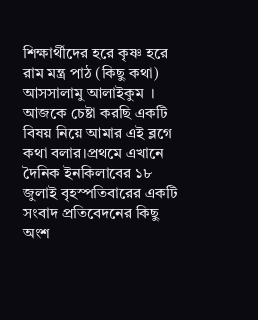শিক্ষার্থীদের হরে কৃষ্ণ হরে রাম মন্ত্র পাঠ (কিছু কথা) আসসালামু আলাইকুম  । আজকে চেষ্টা করছি একটি বিষয় নিয়ে আমার এই ব্লগে কথা বলার।প্রথমে এখানে দৈনিক ইনকিলাবের ১৮ জুলাই বৃহস্পতিবারের একটি সংবাদ প্রতিবেদনের কিছু অংশ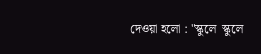দেওয়া হলো : "স্কুলে  স্কুলে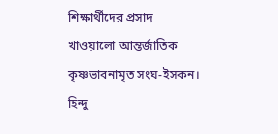শিক্ষার্থীদের প্রসাদ খাওয়ালো আন্তর্জাতিক কৃষ্ণভাবনামৃত সংঘ-ইসকন। হিন্দু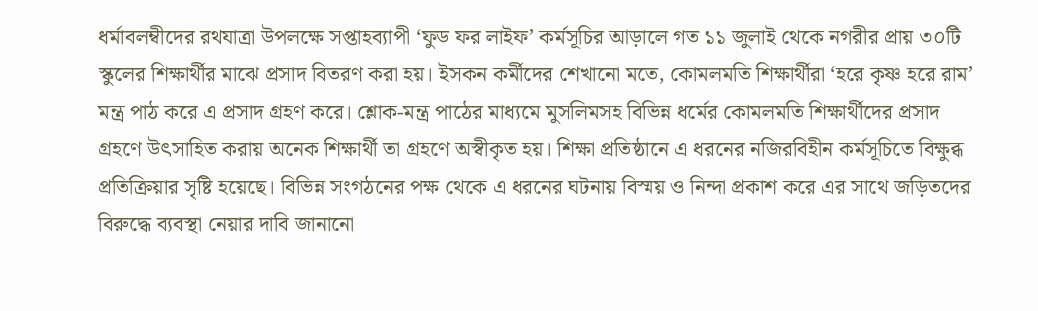ধর্মাবলম্বীদের রথযাত্রা উপলক্ষে সপ্তাহব্যাপী ‘ফুড ফর লাইফ’ কর্মসূচির আড়ালে গত ১১ জুলাই থেকে নগরীর প্রায় ৩০টি স্কুলের শিক্ষার্থীর মাঝে প্রসাদ বিতরণ করা হয়। ইসকন কর্মীদের শেখানো মতে, কোমলমতি শিক্ষার্থীরা ‘হরে কৃষ্ণ হরে রাম’ মন্ত্র পাঠ করে এ প্রসাদ গ্রহণ করে। শ্লোক-মন্ত্র পাঠের মাধ্যমে মুসলিমসহ বিভিন্ন ধর্মের কোমলমতি শিক্ষার্থীদের প্রসাদ গ্রহণে উৎসাহিত করায় অনেক শিক্ষার্থী তা গ্রহণে অস্বীকৃত হয়। শিক্ষা প্রতিষ্ঠানে এ ধরনের নজিরবিহীন কর্মসূচিতে বিক্ষুব্ধ প্রতিক্রিয়ার সৃষ্টি হয়েছে। বিভিন্ন সংগঠনের পক্ষ থেকে এ ধরনের ঘটনায় বিস্ময় ও নিন্দা প্রকাশ করে এর সাথে জড়িতদের বিরুদ্ধে ব্যবস্থা নেয়ার দাবি জানানো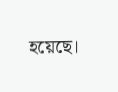হয়েছে।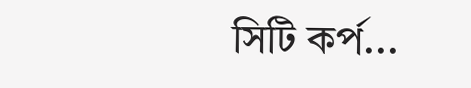সিটি কর্প...